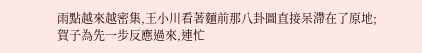雨點越來越密集,王小川看著麵前那八卦圖直接呆滯在了原地;
賀子為先一步反應過來,連忙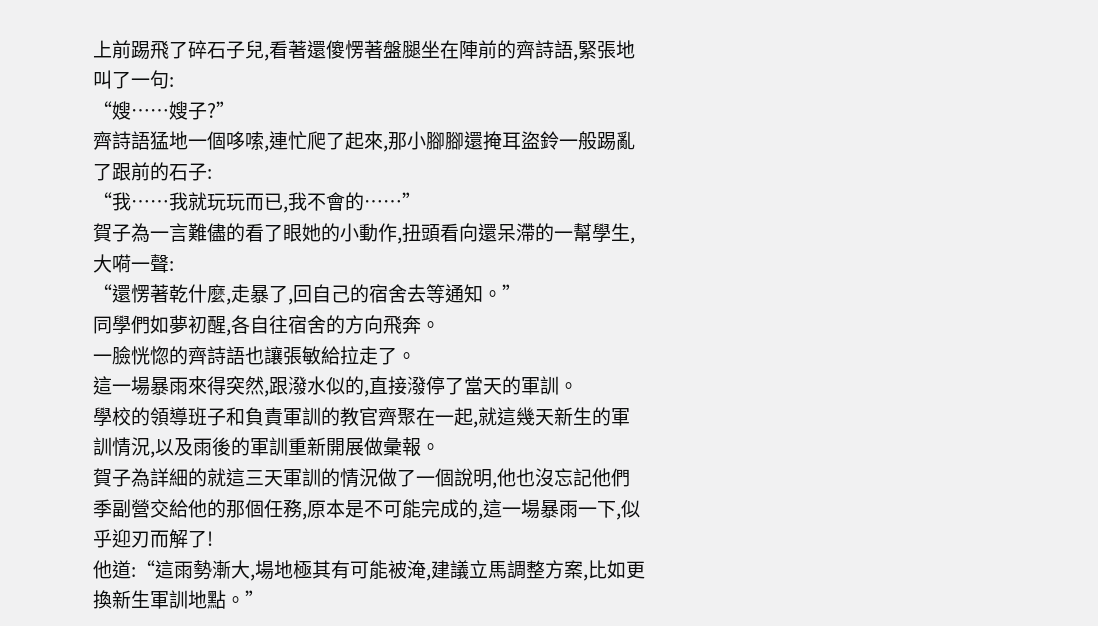上前踢飛了碎石子兒,看著還傻愣著盤腿坐在陣前的齊詩語,緊張地叫了一句:
“嫂……嫂子?”
齊詩語猛地一個哆嗦,連忙爬了起來,那小腳腳還掩耳盜鈴一般踢亂了跟前的石子:
“我……我就玩玩而已,我不會的……”
賀子為一言難儘的看了眼她的小動作,扭頭看向還呆滯的一幫學生,大嗬一聲:
“還愣著乾什麼,走暴了,回自己的宿舍去等通知。”
同學們如夢初醒,各自往宿舍的方向飛奔。
一臉恍惚的齊詩語也讓張敏給拉走了。
這一場暴雨來得突然,跟潑水似的,直接潑停了當天的軍訓。
學校的領導班子和負責軍訓的教官齊聚在一起,就這幾天新生的軍訓情況,以及雨後的軍訓重新開展做彙報。
賀子為詳細的就這三天軍訓的情況做了一個說明,他也沒忘記他們季副營交給他的那個任務,原本是不可能完成的,這一場暴雨一下,似乎迎刃而解了!
他道:“這雨勢漸大,場地極其有可能被淹,建議立馬調整方案,比如更換新生軍訓地點。”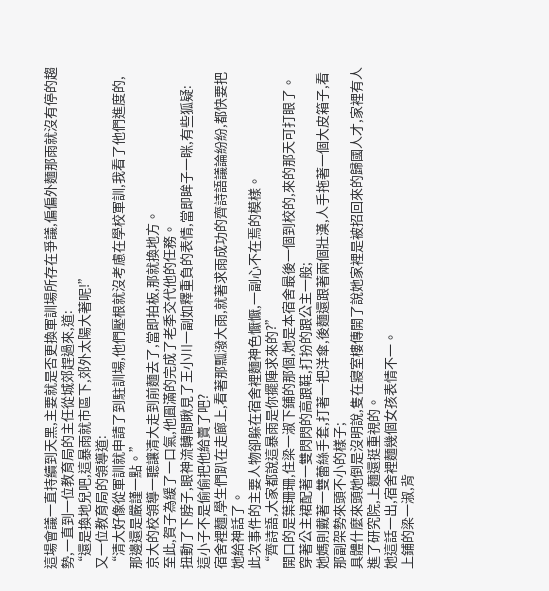這場會議一直持續到天黑,主要就是否更換軍訓場所存在爭議,偏偏外麵那雨就沒有停的趨勢,一直到一位教育局的主任從城郊趕過來,道:
“還是換地兒吧,這暴雨就市區下,郊外太陽大著呢!”
又一位教育局的領導道:
“清大好像從軍訓就申請了到駐訓場,他們壓根就沒考慮在學校軍訓,我看了他們進度的,那邊還是嚴謹一點。”
京大的校領導一聽讓清大走到前麵去了,當即拍板,那就換地方。
至此,賀子為緩了一口氣,他圓滿的完成了老季交代他的任務。
扭動了下脖子,眼神流轉間瞅見了王小川一副如釋重負的表情,當即眸子一眯,有些狐疑:
這小子不是偷偷把他給賣了吧?
宿舍裡麵,學生們趴在走廊上,看著那瓢潑大雨,就著求雨成功的齊詩語議論紛紛,都快要把她給神話了。
此次事件的主要人物卻躲在宿舍裡麵神色懨懨,一副心不在焉的模樣。
“齊詩語,大家都說這暴雨是你擺陣求來的?”
開口的是葉珊珊,住梁一淑下鋪的那個,她是本宿舍最後一個到校的,來的那天可打眼了。
穿著公主裙配著一雙閃閃的高跟鞋,打扮的跟公主一般;
她媽則戴著一雙蕾絲手套,打著一把洋傘,後麵還跟著兩個壯漢,人手拖著一個大皮箱子,看那副架勢來頭不小的樣子;
具體什麼來頭她倒是沒明說,隻在寢室樓傳開了說她家裡是被招回來的歸國人才,家裡有人進了研究院,上麵還挺重視的。
她這話一出,宿舍裡麵幾個女孩表情不一。
上鋪的梁一淑,背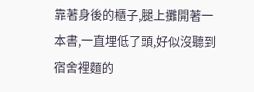靠著身後的櫃子,腿上攤開著一本書,一直埋低了頭,好似沒聽到宿舍裡麵的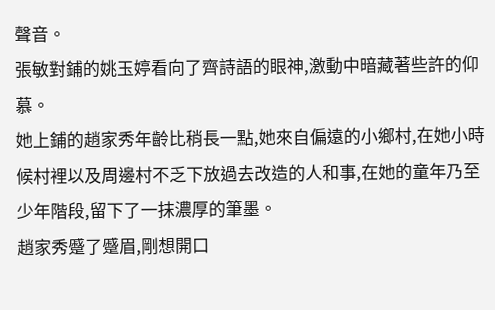聲音。
張敏對鋪的姚玉婷看向了齊詩語的眼神,激動中暗藏著些許的仰慕。
她上鋪的趙家秀年齡比稍長一點,她來自偏遠的小鄉村,在她小時候村裡以及周邊村不乏下放過去改造的人和事,在她的童年乃至少年階段,留下了一抹濃厚的筆墨。
趙家秀蹙了蹙眉,剛想開口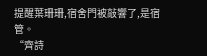提醒葉珊珊,宿舍門被敲響了,是宿管。
“齊詩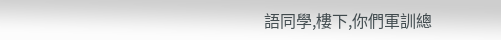語同學,樓下,你們軍訓總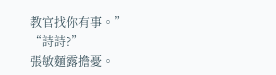教官找你有事。”
“詩詩?”
張敏麵露擔憂。